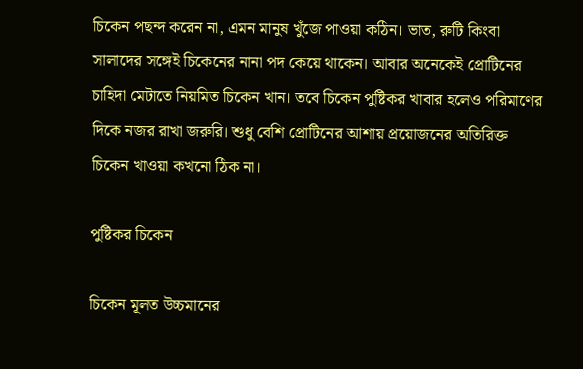চিকেন পছন্দ করেন না, এমন মানুষ খুঁজে পাওয়া কঠিন। ভাত, রুটি কিংবা সালাদের সঙ্গেই চিকেনের নানা পদ কেয়ে থাকেন। আবার অনেকেই প্রোটিনের চাহিদা মেটাতে নিয়মিত চিকেন খান। তবে চিকেন পুষ্টিকর খাবার হলেও পরিমাণের দিকে নজর রাখা জরুরি। শুধু বেশি প্রোটিনের আশায় প্রয়োজনের অতিরিক্ত চিকেন খাওয়া কখনো ঠিক না।

পুষ্টিকর চিকেন

চিকেন মূলত উচ্চমানের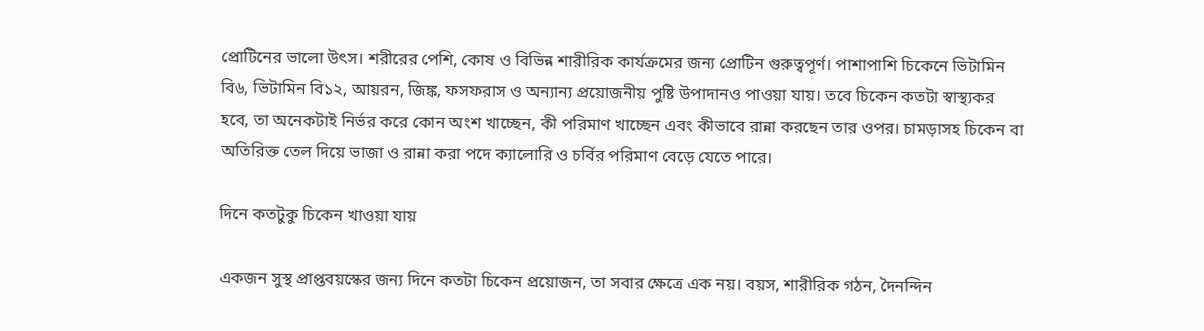প্রোটিনের ভালো উৎস। শরীরের পেশি, কোষ ও বিভিন্ন শারীরিক কার্যক্রমের জন্য প্রোটিন গুরুত্বপূর্ণ। পাশাপাশি চিকেনে ভিটামিন বি৬, ভিটামিন বি১২, আয়রন, জিঙ্ক, ফসফরাস ও অন্যান্য প্রয়োজনীয় পুষ্টি উপাদানও পাওয়া যায়। তবে চিকেন কতটা স্বাস্থ্যকর হবে, তা অনেকটাই নির্ভর করে কোন অংশ খাচ্ছেন, কী পরিমাণ খাচ্ছেন এবং কীভাবে রান্না করছেন তার ওপর। চামড়াসহ চিকেন বা অতিরিক্ত তেল দিয়ে ভাজা ও রান্না করা পদে ক্যালোরি ও চর্বির পরিমাণ বেড়ে যেতে পারে।

দিনে কতটুকু চিকেন খাওয়া যায়

একজন সুস্থ প্রাপ্তবয়স্কের জন্য দিনে কতটা চিকেন প্রয়োজন, তা সবার ক্ষেত্রে এক নয়। বয়স, শারীরিক গঠন, দৈনন্দিন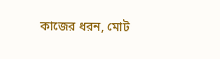কাজের ধরন, মোট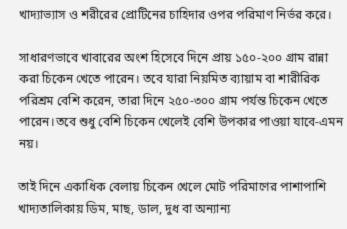খাদ্যাভ্যাস ও শরীরের প্রোটিনের চাহিদার ওপর পরিমাণ নির্ভর করে।

সাধারণভাবে খাবারের অংশ হিসেবে দিনে প্রায় ১৫০-২০০ গ্রাম রান্না করা চিকেন খেতে পারেন। তবে যারা নিয়মিত ব্যায়াম বা শারীরিক পরিশ্রম বেশি করেন, তারা দিনে ২৫০-৩০০ গ্রাম পর্যন্ত চিকেন খেতে পারেন।তবে শুধু বেশি চিকেন খেলেই বেশি উপকার পাওয়া যাবে-এমন নয়।

তাই দিনে একাধিক বেলায় চিকেন খেলে মোট পরিমাণের পাশাপাশি খাদ্যতালিকায় ডিম, মাছ, ডাল, দুধ বা অন্যান্য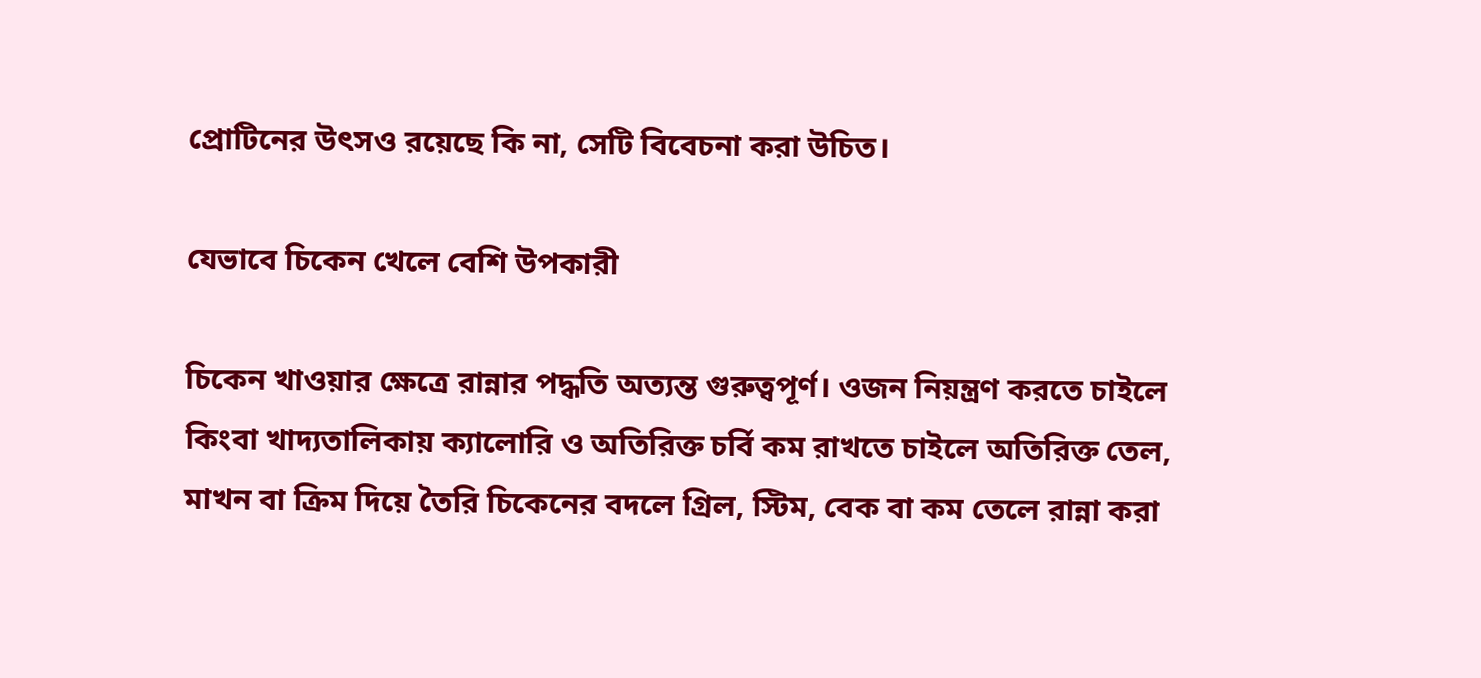প্রোটিনের উৎসও রয়েছে কি না, সেটি বিবেচনা করা উচিত।

যেভাবে চিকেন খেলে বেশি উপকারী

চিকেন খাওয়ার ক্ষেত্রে রান্নার পদ্ধতি অত্যন্ত গুরুত্বপূর্ণ। ওজন নিয়ন্ত্রণ করতে চাইলে কিংবা খাদ্যতালিকায় ক্যালোরি ও অতিরিক্ত চর্বি কম রাখতে চাইলে অতিরিক্ত তেল, মাখন বা ক্রিম দিয়ে তৈরি চিকেনের বদলে গ্রিল, স্টিম, বেক বা কম তেলে রান্না করা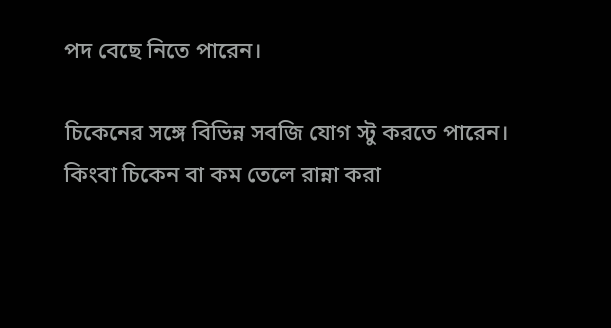পদ বেছে নিতে পারেন।

চিকেনের সঙ্গে বিভিন্ন সবজি যোগ স্টু করতে পারেন। কিংবা চিকেন বা কম তেলে রান্না করা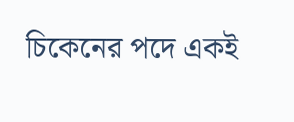চিকেনের পদে একই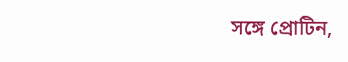সঙ্গে প্রোটিন,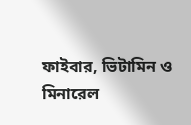ফাইবার, ভিটামিন ও মিনারেল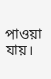পাওয়া যায়।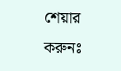শেয়ার করুনঃ